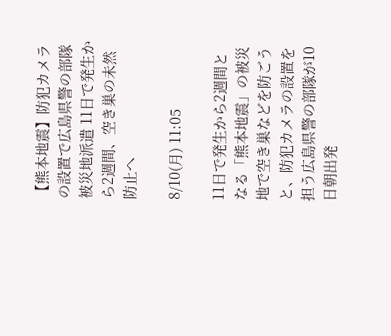【熊本地震】防犯カメラの設置で広島県警の部隊被災地派遣 11日で発生から2週間、空き巣の未然防止へ

8/10(月) 11:05

11日で発生から2週間となる「熊本地震」の被災地で空き巣などを防ごうと、防犯カメラの設置を担う広島県警の部隊が10日朝出発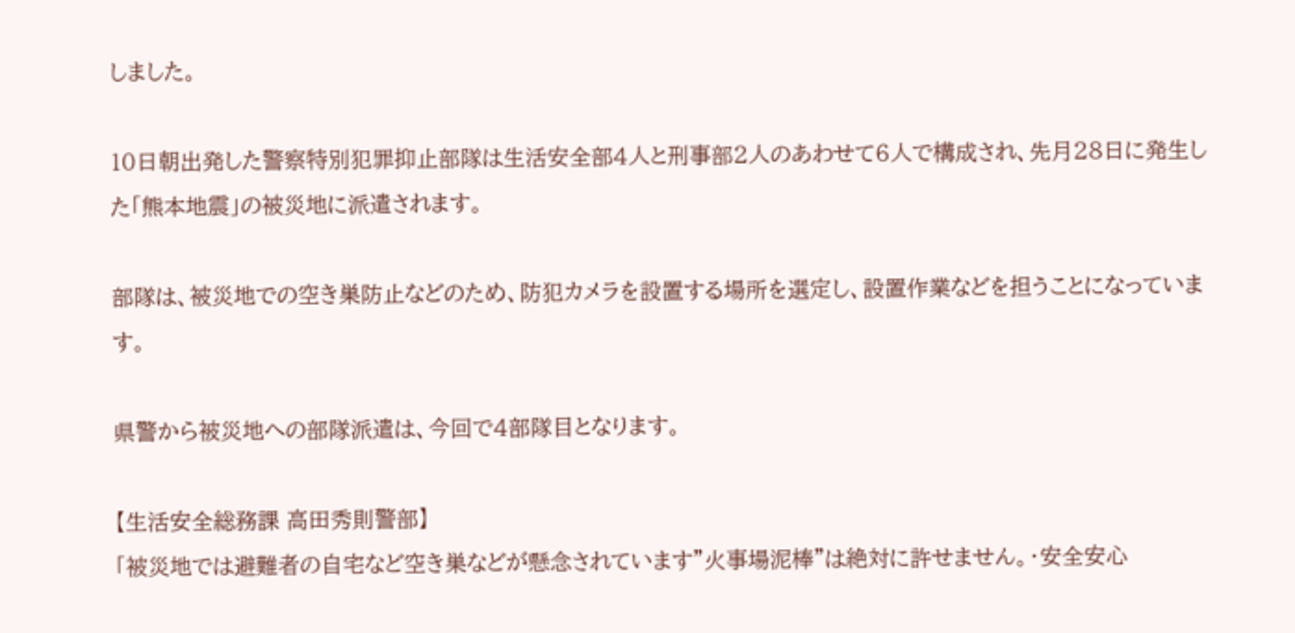しました。

10日朝出発した警察特別犯罪抑止部隊は生活安全部4人と刑事部2人のあわせて6人で構成され、先月28日に発生した「熊本地震」の被災地に派遣されます。

部隊は、被災地での空き巣防止などのため、防犯カメラを設置する場所を選定し、設置作業などを担うことになっています。

県警から被災地への部隊派遣は、今回で4部隊目となります。

【生活安全総務課 高田秀則警部】
「被災地では避難者の自宅など空き巣などが懸念されています"火事場泥棒"は絶対に許せません。・安全安心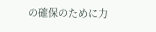の確保のために力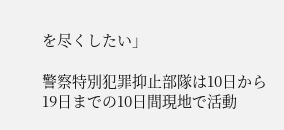を尽くしたい」

警察特別犯罪抑止部隊は10日から19日までの10日間現地で活動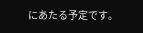にあたる予定です。